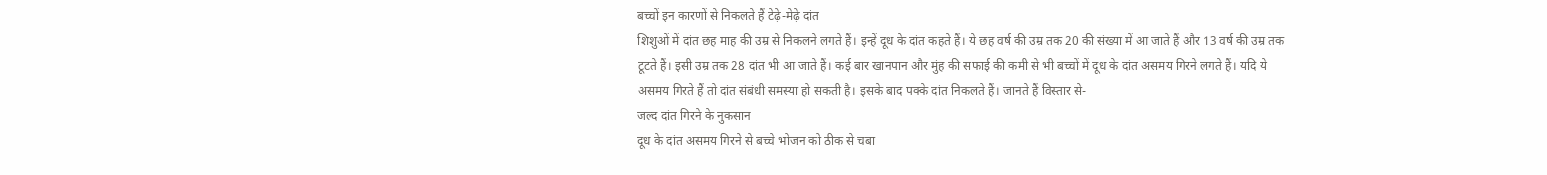बच्चों इन कारणों से निकलते हैं टेढ़े-मेढ़े दांत
शिशुओं में दांत छह माह की उम्र से निकलने लगते हैं। इन्हें दूध के दांत कहते हैं। ये छह वर्ष की उम्र तक 20 की संख्या में आ जाते हैं और 13 वर्ष की उम्र तक टूटते हैं। इसी उम्र तक 28 दांत भी आ जाते हैं। कई बार खानपान और मुंह की सफाई की कमी से भी बच्चों में दूध के दांत असमय गिरने लगते हैं। यदि ये असमय गिरते हैं तो दांत संबंधी समस्या हो सकती है। इसके बाद पक्के दांत निकलते हैं। जानते हैं विस्तार से-
जल्द दांत गिरने के नुकसान
दूध के दांत असमय गिरने से बच्चे भोजन को ठीक से चबा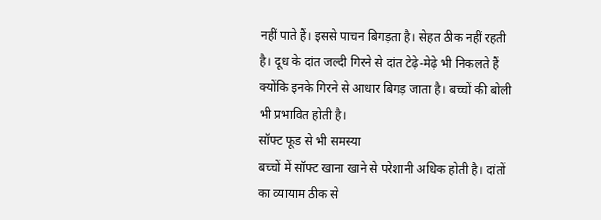नहीं पाते हैं। इससे पाचन बिगड़ता है। सेहत ठीक नहीं रहती है। दूध के दांत जल्दी गिरने से दांत टेढ़े-मेढ़े भी निकलते हैं क्योंकि इनके गिरने से आधार बिगड़ जाता है। बच्चों की बोली भी प्रभावित होती है।
सॉफ्ट फूड से भी समस्या
बच्चों में सॉफ्ट खाना खाने से परेशानी अधिक होती है। दांतों का व्यायाम ठीक से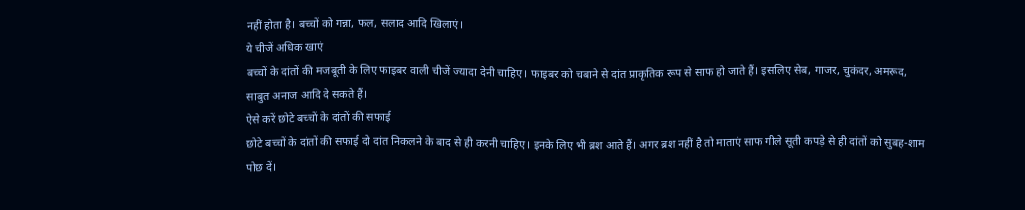नहीं होता है। बच्चों को गन्ना, फल, सलाद आदि खिलाएं।
ये चीजें अधिक खाएं
बच्चों के दांतों की मजबूती के लिए फाइबर वाली चीजें ज्यादा देनी चाहिए। फाइबर को चबाने से दांत प्राकृतिक रूप से साफ हो जाते हैं। इसलिए सेब, गाजर, चुकंदर, अमरूद, साबुत अनाज आदि दे सकते हैं।
ऐसे करें छोटे बच्चों के दांतों की सफाई
छोटे बच्चों के दांतों की सफाई दो दांत निकलने के बाद से ही करनी चाहिए। इनके लिए भी ब्रश आते हैं। अगर ब्रश नहीं है तो माताएं साफ गीले सूती कपड़े से ही दांतों को सुबह-शाम पोछ दें।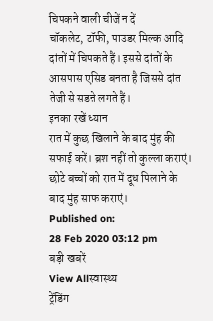चिपकने वाली चीजें न दें
चॉकलेट, टॉफी, पाउडर मिल्क आदि दांतों में चिपकते हैं। इससे दांतों के आसपास एसिड बनता है जिससे दांत तेजी से सडऩे लगते हैं।
इनका रखें ध्यान
रात में कुछ खिलाने के बाद मुंह की सफाई करें। ब्रश नहीं तो कुल्ला कराएं। छोटे बच्चों को रात में दूध पिलाने के बाद मुंह साफ कराएं।
Published on:
28 Feb 2020 03:12 pm
बड़ी खबरें
View Allस्वास्थ्य
ट्रेंडिंग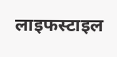लाइफस्टाइल